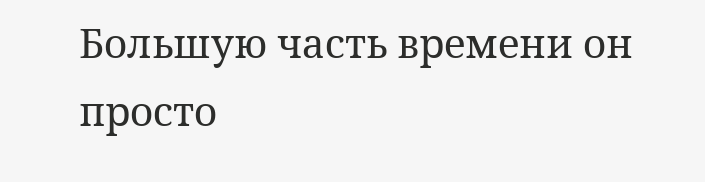Большую часть времени он просто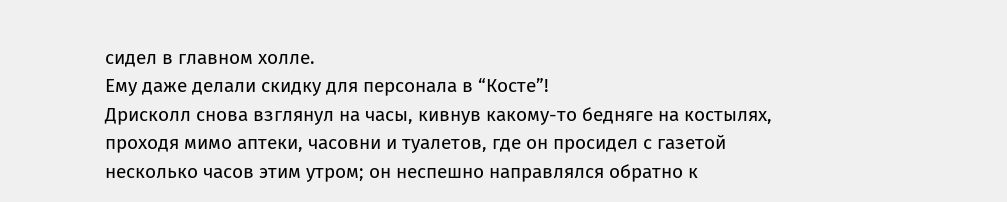сидел в главном холле.
Ему даже делали скидку для персонала в “Косте”!
Дрисколл снова взглянул на часы, кивнув какому-то бедняге на костылях, проходя мимо аптеки, часовни и туалетов, где он просидел с газетой несколько часов этим утром; он неспешно направлялся обратно к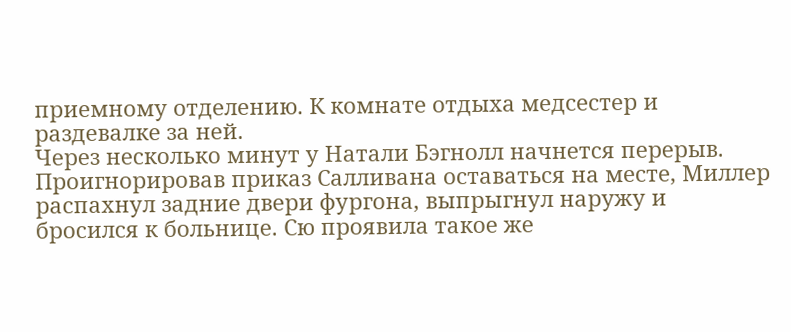приемному отделению. К комнате отдыха медсестер и раздевалке за ней.
Через несколько минут у Натали Бэгнолл начнется перерыв.
Проигнорировав приказ Салливана оставаться на месте, Миллер распахнул задние двери фургона, выпрыгнул наружу и бросился к больнице. Сю проявила такое же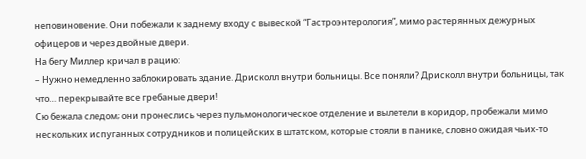неповиновение. Они побежали к заднему входу с вывеской “Гастроэнтерология”, мимо растерянных дежурных офицеров и через двойные двери.
На бегу Миллер кричал в рацию:
– Нужно немедленно заблокировать здание. Дрисколл внутри больницы. Все поняли? Дрисколл внутри больницы, так что… перекрывайте все гребаные двери!
Сю бежала следом; они пронеслись через пульмонологическое отделение и вылетели в коридор, пробежали мимо нескольких испуганных сотрудников и полицейских в штатском, которые стояли в панике, словно ожидая чьих-то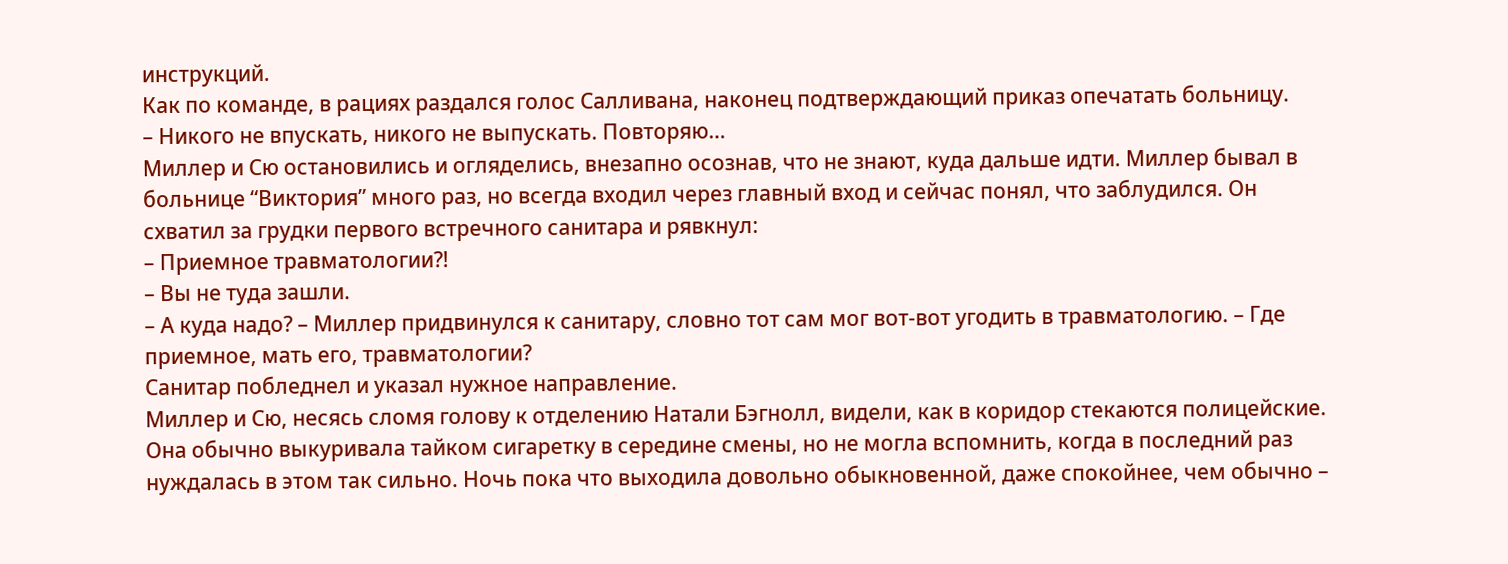инструкций.
Как по команде, в рациях раздался голос Салливана, наконец подтверждающий приказ опечатать больницу.
– Никого не впускать, никого не выпускать. Повторяю…
Миллер и Сю остановились и огляделись, внезапно осознав, что не знают, куда дальше идти. Миллер бывал в больнице “Виктория” много раз, но всегда входил через главный вход и сейчас понял, что заблудился. Он схватил за грудки первого встречного санитара и рявкнул:
– Приемное травматологии?!
– Вы не туда зашли.
– А куда надо? – Миллер придвинулся к санитару, словно тот сам мог вот-вот угодить в травматологию. – Где приемное, мать его, травматологии?
Санитар побледнел и указал нужное направление.
Миллер и Сю, несясь сломя голову к отделению Натали Бэгнолл, видели, как в коридор стекаются полицейские.
Она обычно выкуривала тайком сигаретку в середине смены, но не могла вспомнить, когда в последний раз нуждалась в этом так сильно. Ночь пока что выходила довольно обыкновенной, даже спокойнее, чем обычно –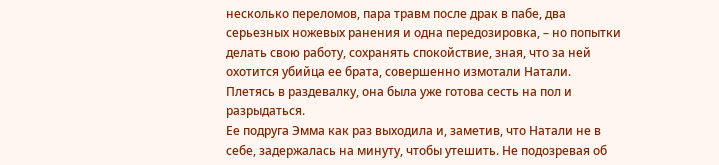несколько переломов, пара травм после драк в пабе, два серьезных ножевых ранения и одна передозировка, – но попытки делать свою работу, сохранять спокойствие, зная, что за ней охотится убийца ее брата, совершенно измотали Натали.
Плетясь в раздевалку, она была уже готова сесть на пол и разрыдаться.
Ее подруга Эмма как раз выходила и, заметив, что Натали не в себе, задержалась на минуту, чтобы утешить. Не подозревая об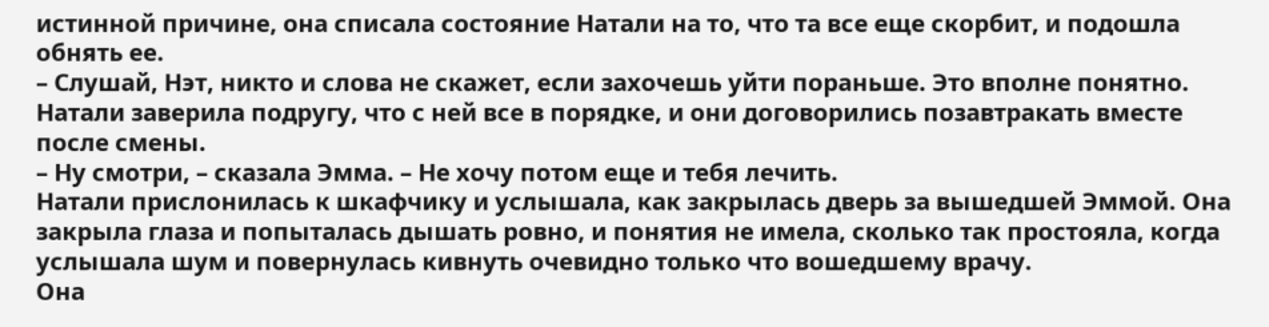истинной причине, она списала состояние Натали на то, что та все еще скорбит, и подошла обнять ее.
– Слушай, Нэт, никто и слова не скажет, если захочешь уйти пораньше. Это вполне понятно.
Натали заверила подругу, что с ней все в порядке, и они договорились позавтракать вместе после смены.
– Ну смотри, – сказала Эмма. – Не хочу потом еще и тебя лечить.
Натали прислонилась к шкафчику и услышала, как закрылась дверь за вышедшей Эммой. Она закрыла глаза и попыталась дышать ровно, и понятия не имела, сколько так простояла, когда услышала шум и повернулась кивнуть очевидно только что вошедшему врачу.
Она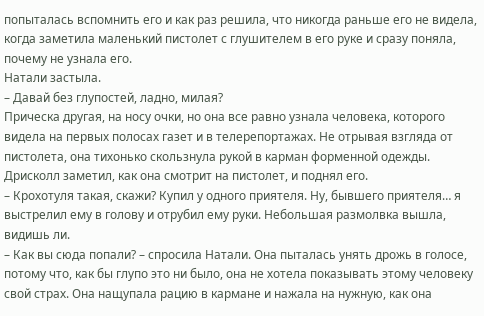попыталась вспомнить его и как раз решила, что никогда раньше его не видела, когда заметила маленький пистолет с глушителем в его руке и сразу поняла, почему не узнала его.
Натали застыла.
– Давай без глупостей, ладно, милая?
Прическа другая, на носу очки, но она все равно узнала человека, которого видела на первых полосах газет и в телерепортажах. Не отрывая взгляда от пистолета, она тихонько скользнула рукой в карман форменной одежды.
Дрисколл заметил, как она смотрит на пистолет, и поднял его.
– Крохотуля такая, скажи? Купил у одного приятеля. Ну, бывшего приятеля… я выстрелил ему в голову и отрубил ему руки. Небольшая размолвка вышла, видишь ли.
– Как вы сюда попали? – спросила Натали. Она пыталась унять дрожь в голосе, потому что, как бы глупо это ни было, она не хотела показывать этому человеку свой страх. Она нащупала рацию в кармане и нажала на нужную, как она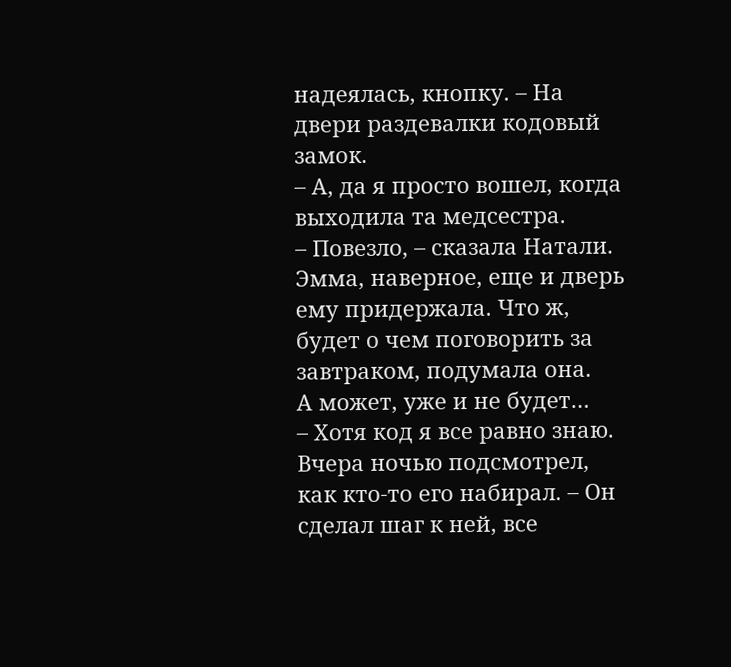надеялась, кнопку. – На двери раздевалки кодовый замок.
– А, да я просто вошел, когда выходила та медсестра.
– Повезло, – сказала Натали.
Эмма, наверное, еще и дверь ему придержала. Что ж, будет о чем поговорить за завтраком, подумала она.
А может, уже и не будет…
– Хотя код я все равно знаю. Вчера ночью подсмотрел, как кто-то его набирал. – Он сделал шаг к ней, все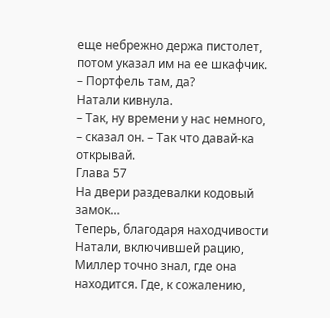еще небрежно держа пистолет, потом указал им на ее шкафчик. – Портфель там, да?
Натали кивнула.
– Так, ну времени у нас немного, – сказал он. – Так что давай-ка открывай.
Глава 57
На двери раздевалки кодовый замок…
Теперь, благодаря находчивости Натали, включившей рацию, Миллер точно знал, где она находится. Где, к сожалению,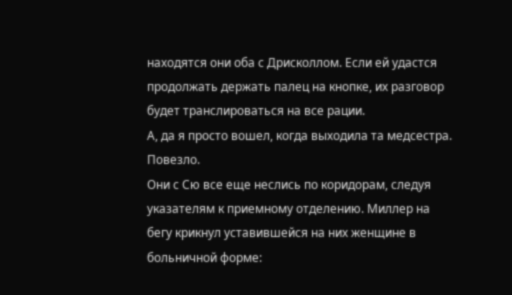находятся они оба с Дрисколлом. Если ей удастся продолжать держать палец на кнопке, их разговор будет транслироваться на все рации.
А, да я просто вошел, когда выходила та медсестра.
Повезло.
Они с Сю все еще неслись по коридорам, следуя указателям к приемному отделению. Миллер на бегу крикнул уставившейся на них женщине в больничной форме: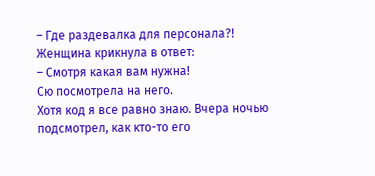– Где раздевалка для персонала?!
Женщина крикнула в ответ:
– Смотря какая вам нужна!
Сю посмотрела на него.
Хотя код я все равно знаю. Вчера ночью подсмотрел, как кто-то его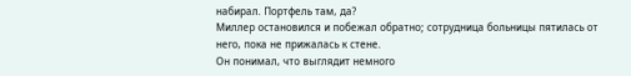набирал. Портфель там, да?
Миллер остановился и побежал обратно; сотрудница больницы пятилась от него, пока не прижалась к стене.
Он понимал, что выглядит немного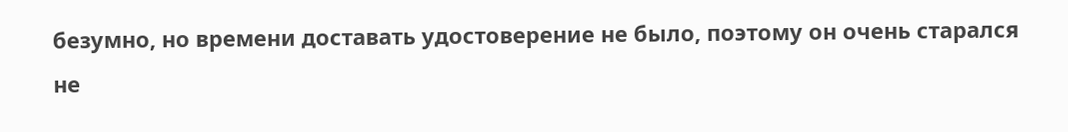безумно, но времени доставать удостоверение не было, поэтому он очень старался не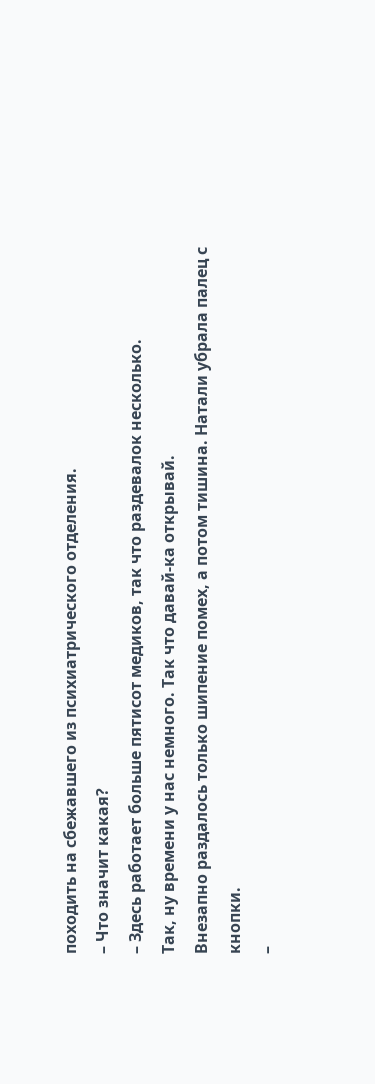походить на сбежавшего из психиатрического отделения.
– Что значит какая?
– Здесь работает больше пятисот медиков, так что раздевалок несколько.
Так, ну времени у нас немного. Так что давай-ка открывай.
Внезапно раздалось только шипение помех, а потом тишина. Натали убрала палец с кнопки.
–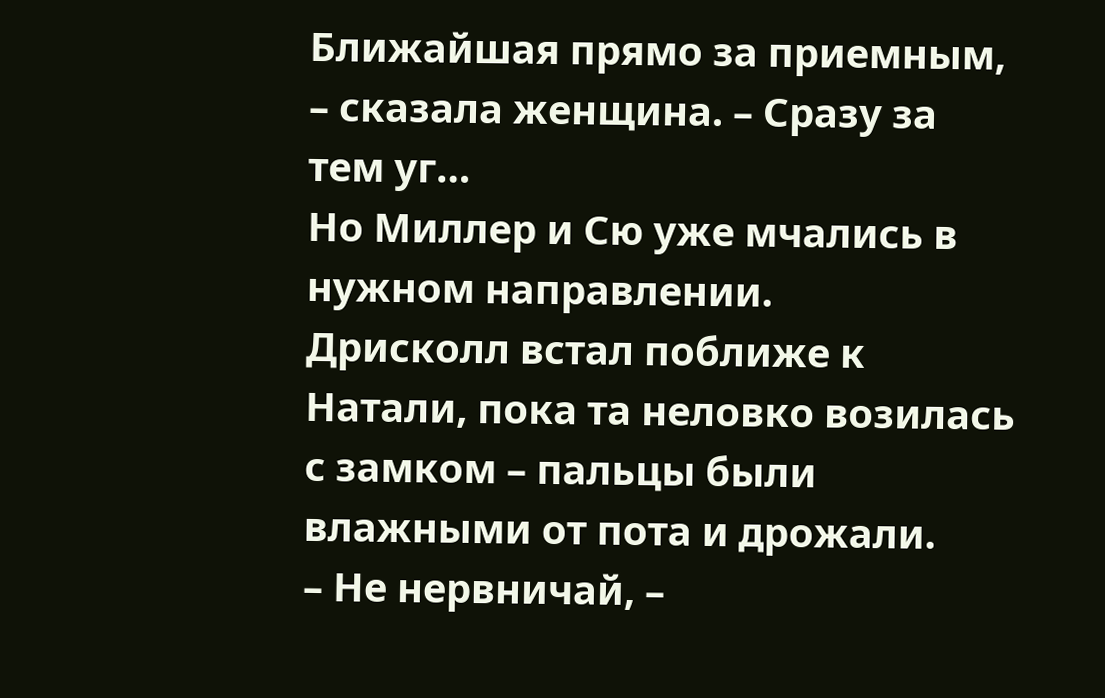Ближайшая прямо за приемным, – сказала женщина. – Сразу за тем уг…
Но Миллер и Сю уже мчались в нужном направлении.
Дрисколл встал поближе к Натали, пока та неловко возилась с замком – пальцы были влажными от пота и дрожали.
– Не нервничай, –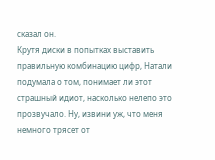сказал он.
Крутя диски в попытках выставить правильную комбинацию цифр, Натали подумала о том, понимает ли этот страшный идиот, насколько нелепо это прозвучало. Ну, извини уж, что меня немного трясет от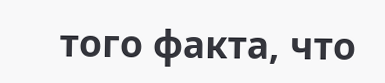того факта, что